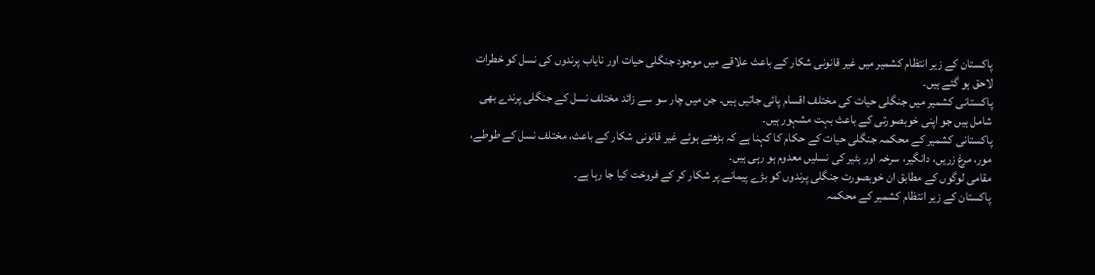پاکستان کے زیر انتظام کشمیر میں غیر قانونی شکار کے باعث علاقے میں موجود جنگلی حیات اور نایاب پرندوں کی نسل کو خطرات لاحق ہو گئے ہیں۔
پاکستانی کشمیر میں جنگلی حیات کی مختلف اقسام پائی جاتیں ہیں۔ جن میں چار سو سے زائد مختلف نسل کے جنگلی پرندے بھی شامل ہیں جو اپنی خوبصورتی کے باعث بہت مشہور ہیں۔
پاکستانی کشمیر کے محکمہ جنگلی حیات کے حکام کا کہنا ہے کہ بڑھتے ہوئے غیر قانونی شکار کے باعث، مختلف نسل کے طوطے، مور، مرغ زریں، دانگیر، سرخہ اور بٹیر کی نسلیں معدوم ہو رہی ہیں۔
مقامی لوگوں کے مطابق ان خوبصورت جنگلی پرندوں کو بڑے پیمانے پر شکار کر کے فروخت کیا جا رہا ہے۔
پاکستان کے زیر انتظام کشمیر کے محکمہ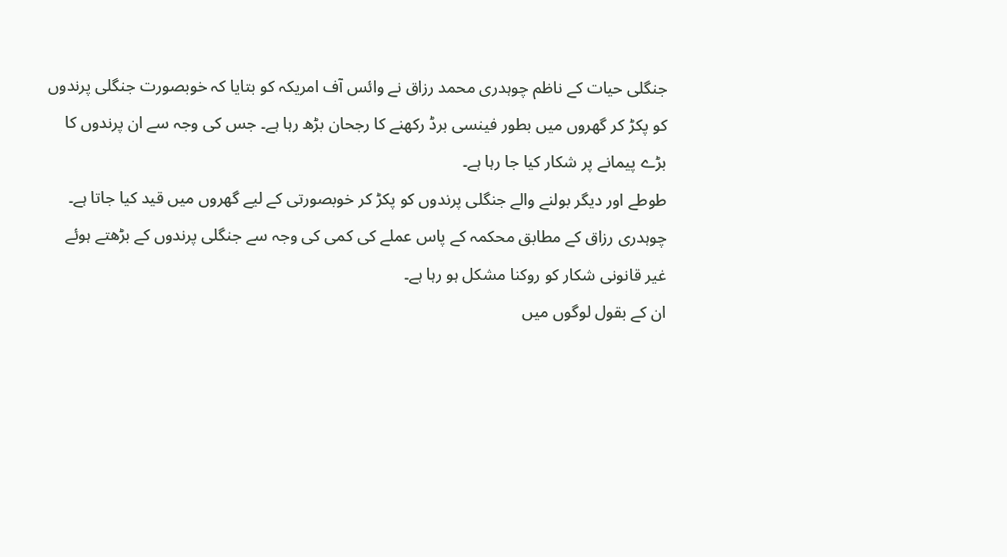جنگلی حیات کے ناظم چوہدری محمد رزاق نے وائس آف امریکہ کو بتایا کہ خوبصورت جنگلی پرندوں کو پکڑ کر گھروں میں بطور فینسی برڈ رکھنے کا رجحان بڑھ رہا ہے۔ جس کی وجہ سے ان پرندوں کا بڑے پیمانے پر شکار کیا جا رہا ہے۔
طوطے اور دیگر بولنے والے جنگلی پرندوں کو پکڑ کر خوبصورتی کے لیے گھروں میں قید کیا جاتا ہے۔
چوہدری رزاق کے مطابق محکمہ کے پاس عملے کی کمی کی وجہ سے جنگلی پرندوں کے بڑھتے ہوئے غیر قانونی شکار کو روکنا مشکل ہو رہا ہے۔
ان کے بقول لوگوں میں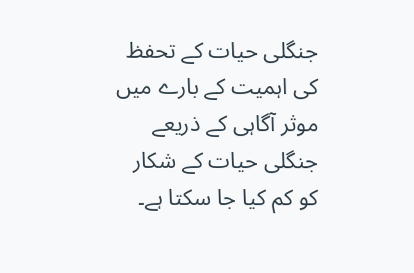جنگلی حیات کے تحفظ کی اہمیت کے بارے میں موثر آگاہی کے ذریعے جنگلی حیات کے شکار کو کم کیا جا سکتا ہے۔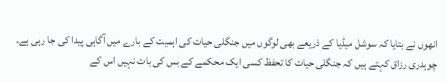انھوں نے بتایا کہ سوشل میڈیا کے ذریعے بھی لوگوں میں جنگلی حیات کی اہمیت کے بارے میں آگاہی پیدا کی جا رہی ہے۔
چوہدری رزاق کہتے ہیں کہ جنگلی حیات کا تحفظ کسی ایک محکمے کے بس کی بات نہیں اس کے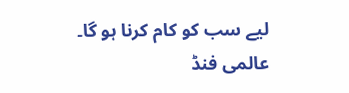لیے سب کو کام کرنا ہو گا۔
عالمی فنڈ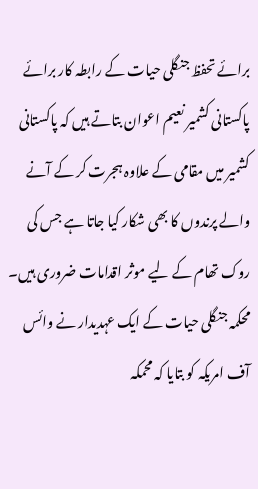برائے تحفظ جنگلی حیات کے رابطہ کار برائے پاکستانی کشمیر نعیم اعوان بتاتے ہیں کہ پاکستانی کشمیر میں مقامی کے علاوہ ہجرت کر کے آنے والے پرندوں کا بھی شکار کیا جاتا ہے جس کی روک تھام کے لیے موثر اقدامات ضروری ہیں۔
محکمہ جنگلی حیات کے ایک عہدیدار نے وائس آف امریکہ کو بتایا کہ محمکہ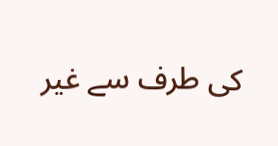کی طرف سے غیر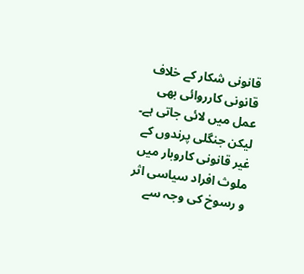قانونی شکار کے خلاف قانونی کارروائی بھی عمل میں لائی جاتی ہے۔ لیکن جنگلی پرندوں کے غیر قانونی کاروبار میں ملوث افراد سیاسی اثر و رسوخ کی وجہ سے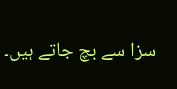سزا سے بچ جاتے ہیں۔